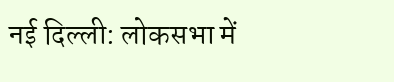नई दिल्ली: लोकसभा में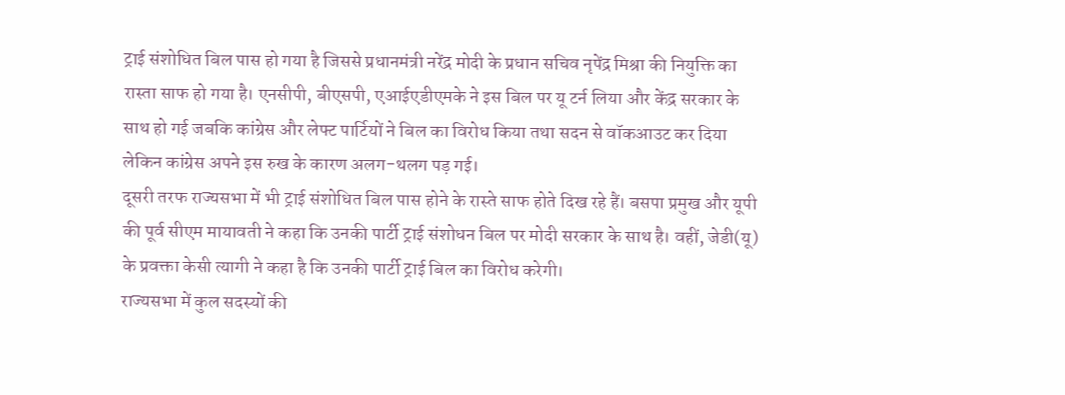ट्राई संशोधित बिल पास हो गया है जिससे प्रधानमंत्री नरेंद्र मोदी के प्रधान सचिव नृपेंद्र मिश्रा की नियुक्ति का रास्ता साफ हो गया है। एनसीपी, बीएसपी, एआईएडीएमके ने इस बिल पर यू टर्न लिया और केंद्र सरकार के साथ हो गई जबकि कांग्रेस और लेफ्ट पार्टियों ने बिल का विरोध किया तथा सदन से वॉकआउट कर दिया लेकिन कांग्रेस अपने इस रुख के कारण अलग-थलग पड़ गई।
दूसरी तरफ राज्यसभा में भी ट्राई संशोधित बिल पास होने के रास्ते साफ होते दिख रहे हैं। बसपा प्रमुख और यूपी की पूर्व सीएम मायावती ने कहा कि उनकी पार्टी ट्राई संशोधन बिल पर मोदी सरकार के साथ है। वहीं, जेडी(यू) के प्रवक्ता केसी त्यागी ने कहा है कि उनकी पार्टी ट्राई बिल का विरोध करेगी।
राज्यसभा में कुल सदस्यों की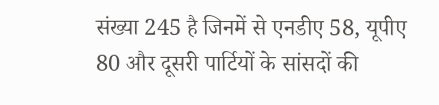संख्या 245 है जिनमें से एनडीए 58, यूपीए 80 और दूसरी पार्टियों के सांसदों की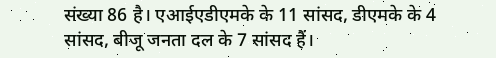संख्या 86 है। एआईएडीएमके के 11 सांसद, डीएमके के 4 सांसद, बीजू जनता दल के 7 सांसद हैं।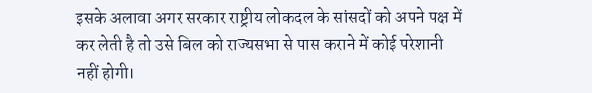इसके अलावा अगर सरकार राष्ट्रीय लोकदल के सांसदों को अपने पक्ष में कर लेती है तो उसे बिल को राज्यसभा से पास कराने में कोई परेशानी नहीं होगी।